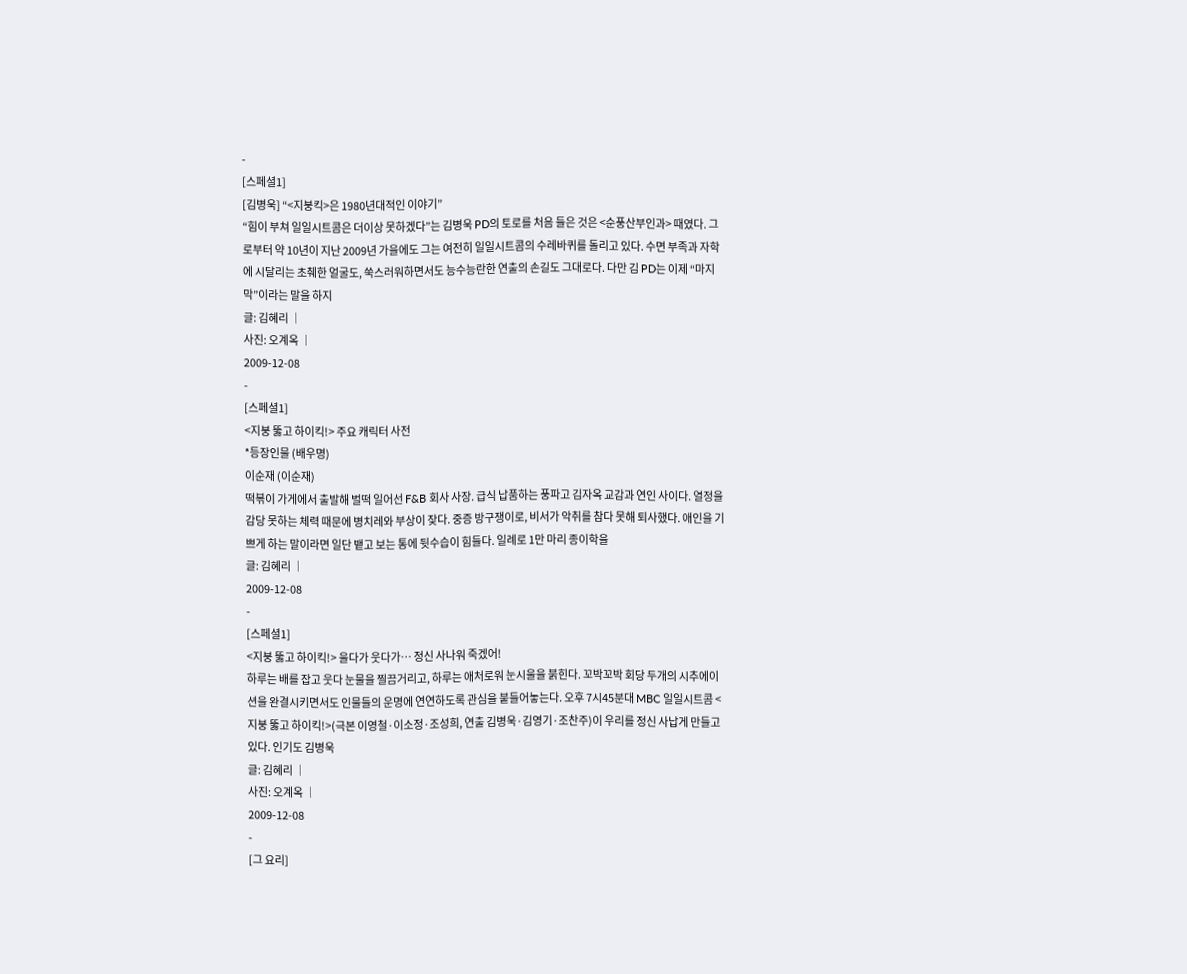-
[스페셜1]
[김병욱] “<지붕킥>은 1980년대적인 이야기”
“힘이 부쳐 일일시트콤은 더이상 못하겠다”는 김병욱 PD의 토로를 처음 들은 것은 <순풍산부인과> 때였다. 그로부터 약 10년이 지난 2009년 가을에도 그는 여전히 일일시트콤의 수레바퀴를 돌리고 있다. 수면 부족과 자학에 시달리는 초췌한 얼굴도, 쑥스러워하면서도 능수능란한 연출의 손길도 그대로다. 다만 김 PD는 이제 “마지막”이라는 말을 하지
글: 김혜리 │
사진: 오계옥 │
2009-12-08
-
[스페셜1]
<지붕 뚫고 하이킥!> 주요 캐릭터 사전
*등장인물 (배우명)
이순재 (이순재)
떡볶이 가게에서 출발해 벌떡 일어선 F&B 회사 사장. 급식 납품하는 풍파고 김자옥 교감과 연인 사이다. 열정을 감당 못하는 체력 때문에 병치레와 부상이 잦다. 중증 방구쟁이로, 비서가 악취를 참다 못해 퇴사했다. 애인을 기쁘게 하는 말이라면 일단 뱉고 보는 통에 뒷수습이 힘들다. 일례로 1만 마리 종이학을
글: 김혜리 │
2009-12-08
-
[스페셜1]
<지붕 뚫고 하이킥!> 울다가 웃다가… 정신 사나워 죽겠어!
하루는 배를 잡고 웃다 눈물을 찔끔거리고, 하루는 애처로워 눈시울을 붉힌다. 꼬박꼬박 회당 두개의 시추에이션을 완결시키면서도 인물들의 운명에 연연하도록 관심을 붙들어놓는다. 오후 7시45분대 MBC 일일시트콤 <지붕 뚫고 하이킥!>(극본 이영철·이소정·조성희, 연출 김병욱·김영기·조찬주)이 우리를 정신 사납게 만들고 있다. 인기도 김병욱
글: 김혜리 │
사진: 오계옥 │
2009-12-08
-
[그 요리]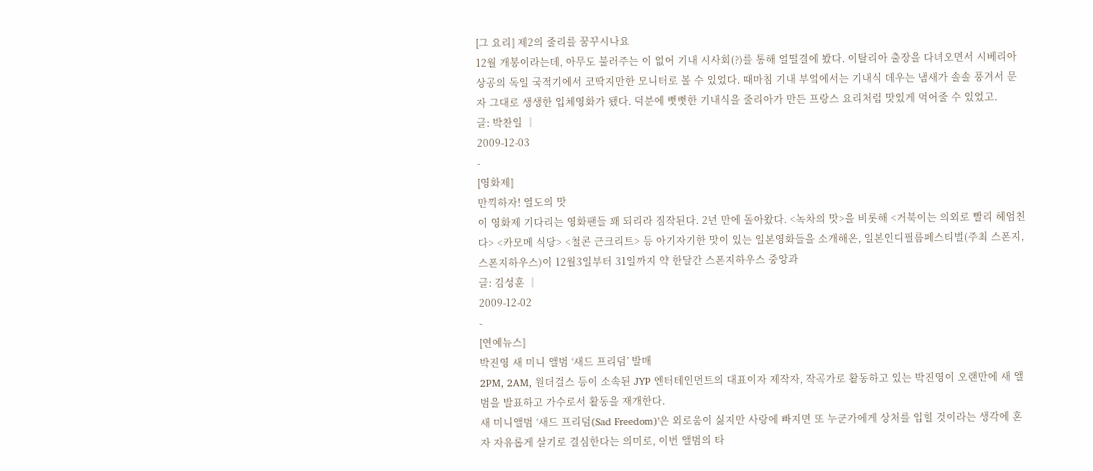[그 요리] 제2의 줄리를 꿈꾸시나요
12월 개봉이라는데, 아무도 불러주는 이 없어 기내 시사회(?)를 통해 얼떨결에 봤다. 이탈리아 출장을 다녀오면서 시베리아 상공의 독일 국적기에서 코딱지만한 모니터로 볼 수 있었다. 때마침 기내 부엌에서는 기내식 데우는 냄새가 솔솔 풍겨서 문자 그대로 생생한 입체영화가 됐다. 덕분에 뻣뻣한 기내식을 줄리아가 만든 프랑스 요리처럼 맛있게 먹어줄 수 있었고.
글: 박찬일 │
2009-12-03
-
[영화제]
만끽하자! 열도의 맛
이 영화제 기다리는 영화팬들 꽤 되리라 짐작된다. 2년 만에 돌아왔다. <녹차의 맛>을 비롯해 <거북이는 의외로 빨리 헤엄친다> <카모메 식당> <철콘 근크리트> 등 아기자기한 맛이 있는 일본영화들을 소개해온, 일본인디필름페스티벌(주최 스폰지, 스폰지하우스)이 12월3일부터 31일까지 약 한달간 스폰지하우스 중앙과
글: 김성훈 │
2009-12-02
-
[연예뉴스]
박진영 새 미니 앨범 ‘새드 프리덤’ 발매
2PM, 2AM, 원더걸스 등이 소속된 JYP 엔터테인먼트의 대표이자 제작자, 작곡가로 활동하고 있는 박진영이 오랜만에 새 앨범을 발표하고 가수로서 활동을 재개한다.
새 미니앨범 ‘새드 프리덤(Sad Freedom)’은 외로움이 싫지만 사랑에 빠지면 또 누군가에게 상처를 입힐 것이라는 생각에 혼자 자유롭게 살기로 결심한다는 의미로, 이번 앨범의 타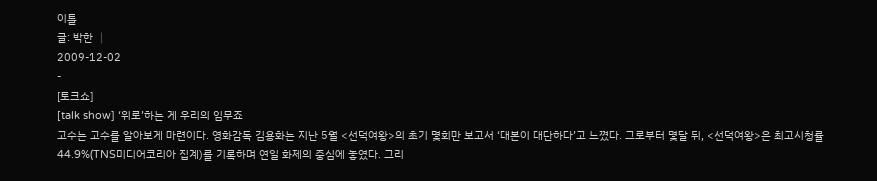이틀
글: 박한 │
2009-12-02
-
[토크쇼]
[talk show] ‘위로’하는 게 우리의 임무죠
고수는 고수를 알아보게 마련이다. 영화감독 김용화는 지난 5월 <선덕여왕>의 초기 몇회만 보고서 ‘대본이 대단하다’고 느꼈다. 그로부터 몇달 뒤, <선덕여왕>은 최고시청률 44.9%(TNS미디어코리아 집계)를 기록하며 연일 화제의 중심에 놓였다. 그리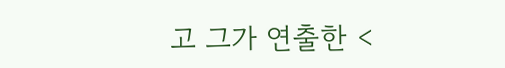고 그가 연출한 <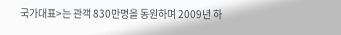국가대표>는 관객 830만명을 동원하며 2009년 하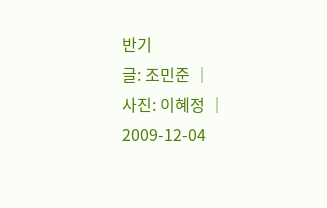반기
글: 조민준 │
사진: 이혜정 │
2009-12-04